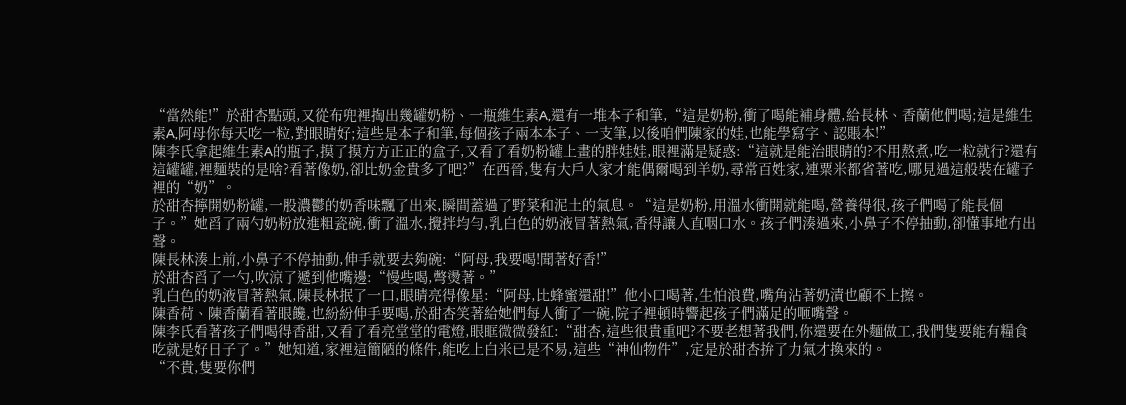“當然能!”於甜杏點頭,又從布兜裡掏出幾罐奶粉、一瓶維生素A,還有一堆本子和筆,“這是奶粉,衝了喝能補身體,給長林、香蘭他們喝;這是維生素A,阿母你每天吃一粒,對眼睛好;這些是本子和筆,每個孩子兩本本子、一支筆,以後咱們陳家的娃,也能學寫字、認賬本!”
陳李氏拿起維生素A的瓶子,摸了摸方方正正的盒子,又看了看奶粉罐上畫的胖娃娃,眼裡滿是疑惑:“這就是能治眼睛的?不用熬煮,吃一粒就行?還有這罐罐,裡麵裝的是啥?看著像奶,卻比奶金貴多了吧?”在西晉,隻有大戶人家才能偶爾喝到羊奶,尋常百姓家,連粟米都省著吃,哪見過這般裝在罐子裡的“奶”。
於甜杏擰開奶粉罐,一股濃鬱的奶香味飄了出來,瞬間蓋過了野菜和泥土的氣息。“這是奶粉,用溫水衝開就能喝,營養得很,孩子們喝了能長個子。”她舀了兩勺奶粉放進粗瓷碗,衝了溫水,攪拌均勻,乳白色的奶液冒著熱氣,香得讓人直咽口水。孩子們湊過來,小鼻子不停抽動,卻懂事地冇出聲。
陳長林湊上前,小鼻子不停抽動,伸手就要去夠碗:“阿母,我要喝!聞著好香!”
於甜杏舀了一勺,吹涼了遞到他嘴邊:“慢些喝,彆燙著。”
乳白色的奶液冒著熱氣,陳長林抿了一口,眼睛亮得像星:“阿母,比蜂蜜還甜!”他小口喝著,生怕浪費,嘴角沾著奶漬也顧不上擦。
陳香荷、陳香蘭看著眼饞,也紛紛伸手要喝,於甜杏笑著給她們每人衝了一碗,院子裡頓時響起孩子們滿足的咂嘴聲。
陳李氏看著孩子們喝得香甜,又看了看亮堂堂的電燈,眼眶微微發紅:“甜杏,這些很貴重吧?不要老想著我們,你還要在外麵做工,我們隻要能有糧食吃就是好日子了。”她知道,家裡這簡陋的條件,能吃上白米已是不易,這些“神仙物件”,定是於甜杏拚了力氣才換來的。
“不貴,隻要你們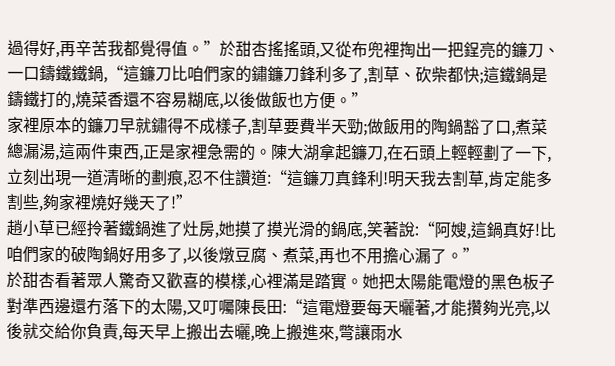過得好,再辛苦我都覺得值。”於甜杏搖搖頭,又從布兜裡掏出一把鋥亮的鐮刀、一口鑄鐵鐵鍋,“這鐮刀比咱們家的鏽鐮刀鋒利多了,割草、砍柴都快;這鐵鍋是鑄鐵打的,燒菜香還不容易糊底,以後做飯也方便。”
家裡原本的鐮刀早就鏽得不成樣子,割草要費半天勁;做飯用的陶鍋豁了口,煮菜總漏湯,這兩件東西,正是家裡急需的。陳大湖拿起鐮刀,在石頭上輕輕劃了一下,立刻出現一道清晰的劃痕,忍不住讚道:“這鐮刀真鋒利!明天我去割草,肯定能多割些,夠家裡燒好幾天了!”
趙小草已經拎著鐵鍋進了灶房,她摸了摸光滑的鍋底,笑著說:“阿嫂,這鍋真好!比咱們家的破陶鍋好用多了,以後燉豆腐、煮菜,再也不用擔心漏了。”
於甜杏看著眾人驚奇又歡喜的模樣,心裡滿是踏實。她把太陽能電燈的黑色板子對準西邊還冇落下的太陽,又叮囑陳長田:“這電燈要每天曬著,才能攢夠光亮,以後就交給你負責,每天早上搬出去曬,晚上搬進來,彆讓雨水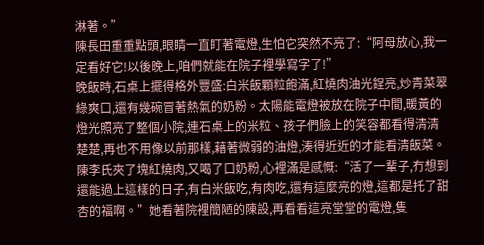淋著。”
陳長田重重點頭,眼睛一直盯著電燈,生怕它突然不亮了:“阿母放心,我一定看好它!以後晚上,咱們就能在院子裡學寫字了!”
晚飯時,石桌上擺得格外豐盛:白米飯顆粒飽滿,紅燒肉油光鋥亮,炒青菜翠綠爽口,還有幾碗冒著熱氣的奶粉。太陽能電燈被放在院子中間,暖黃的燈光照亮了整個小院,連石桌上的米粒、孩子們臉上的笑容都看得清清楚楚,再也不用像以前那樣,藉著微弱的油燈,湊得近近的才能看清飯菜。
陳李氏夾了塊紅燒肉,又喝了口奶粉,心裡滿是感慨:“活了一輩子,冇想到還能過上這樣的日子,有白米飯吃,有肉吃,還有這麼亮的燈,這都是托了甜杏的福啊。”她看著院裡簡陋的陳設,再看看這亮堂堂的電燈,隻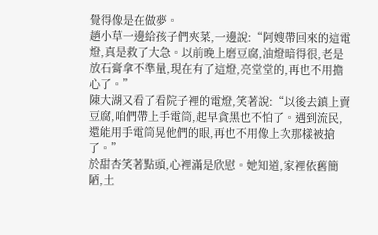覺得像是在做夢。
趙小草一邊給孩子們夾菜,一邊說:“阿嫂帶回來的這電燈,真是救了大急。以前晚上磨豆腐,油燈暗得很,老是放石膏拿不準量,現在有了這燈,亮堂堂的,再也不用擔心了。”
陳大湖又看了看院子裡的電燈,笑著說:“以後去鎮上賣豆腐,咱們帶上手電筒,起早貪黑也不怕了。遇到流民,還能用手電筒晃他們的眼,再也不用像上次那樣被搶了。”
於甜杏笑著點頭,心裡滿是欣慰。她知道,家裡依舊簡陋,土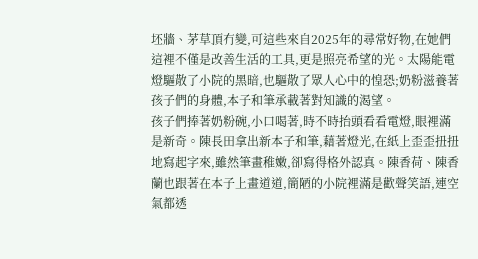坯牆、茅草頂冇變,可這些來自2025年的尋常好物,在她們這裡不僅是改善生活的工具,更是照亮希望的光。太陽能電燈驅散了小院的黑暗,也驅散了眾人心中的惶恐;奶粉滋養著孩子們的身體,本子和筆承載著對知識的渴望。
孩子們捧著奶粉碗,小口喝著,時不時抬頭看看電燈,眼裡滿是新奇。陳長田拿出新本子和筆,藉著燈光,在紙上歪歪扭扭地寫起字來,雖然筆畫稚嫩,卻寫得格外認真。陳香荷、陳香蘭也跟著在本子上畫道道,簡陋的小院裡滿是歡聲笑語,連空氣都透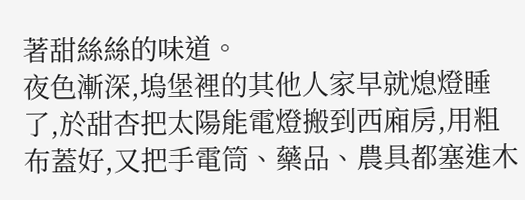著甜絲絲的味道。
夜色漸深,塢堡裡的其他人家早就熄燈睡了,於甜杏把太陽能電燈搬到西廂房,用粗布蓋好,又把手電筒、藥品、農具都塞進木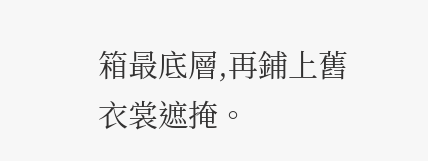箱最底層,再鋪上舊衣裳遮掩。